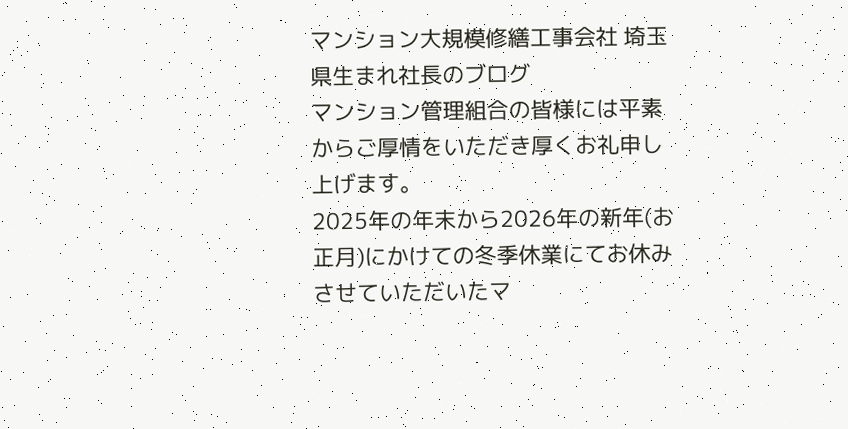マンション大規模修繕工事会社 埼玉県生まれ社長のブログ
マンション管理組合の皆様には平素からご厚情をいただき厚くお礼申し上げます。
2025年の年末から2026年の新年(お正月)にかけての冬季休業にてお休みさせていただいたマ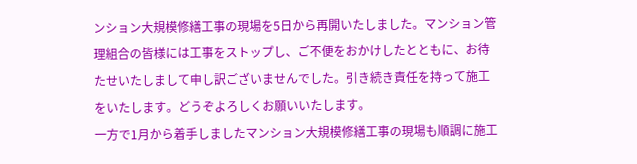ンション大規模修繕工事の現場を5日から再開いたしました。マンション管理組合の皆様には工事をストップし、ご不便をおかけしたとともに、お待たせいたしまして申し訳ございませんでした。引き続き責任を持って施工をいたします。どうぞよろしくお願いいたします。
一方で1月から着手しましたマンション大規模修繕工事の現場も順調に施工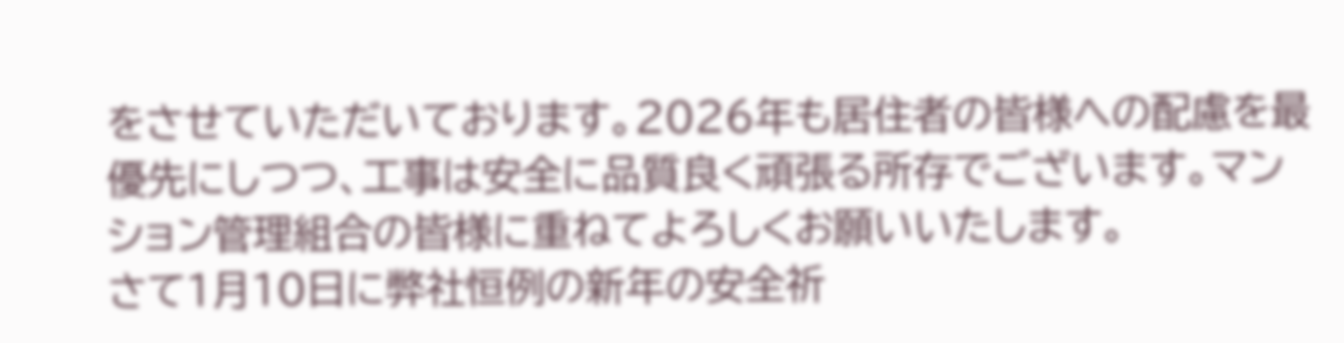をさせていただいております。2026年も居住者の皆様への配慮を最優先にしつつ、工事は安全に品質良く頑張る所存でございます。マンション管理組合の皆様に重ねてよろしくお願いいたします。
さて1月10日に弊社恒例の新年の安全祈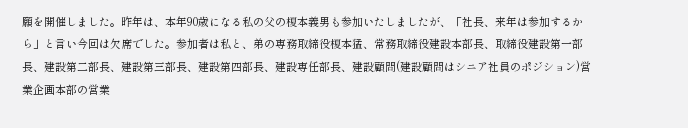願を開催しました。昨年は、本年90歳になる私の父の榎本義男も参加いたしましたが、「社長、来年は参加するから」と言い今回は欠席でした。参加者は私と、弟の専務取締役榎本猛、常務取締役建設本部長、取締役建設第一部長、建設第二部長、建設第三部長、建設第四部長、建設専任部長、建設顧問(建設顧問はシニア社員のポジション)営業企画本部の営業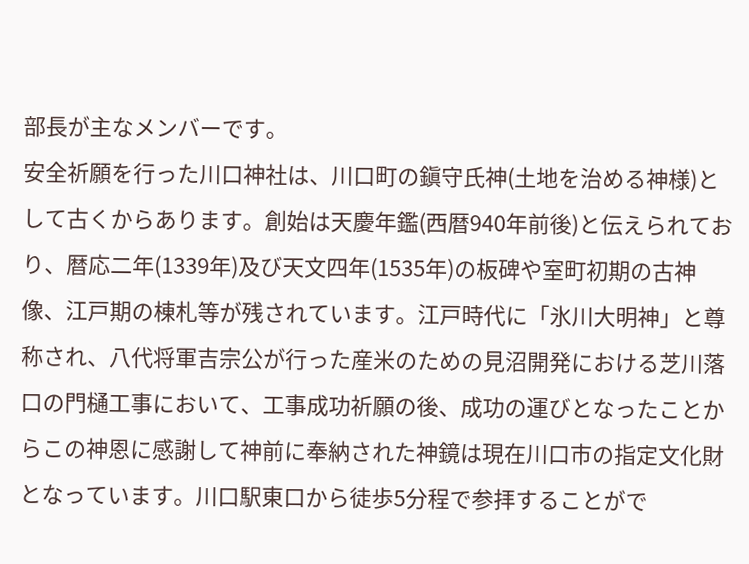部長が主なメンバーです。
安全祈願を行った川口神社は、川口町の鎭守氏神(土地を治める神様)として古くからあります。創始は天慶年鑑(西暦940年前後)と伝えられており、暦応二年(1339年)及び天文四年(1535年)の板碑や室町初期の古神像、江戸期の棟札等が残されています。江戸時代に「氷川大明神」と尊称され、八代将軍吉宗公が行った産米のための見沼開発における芝川落口の門樋工事において、工事成功祈願の後、成功の運びとなったことからこの神恩に感謝して神前に奉納された神鏡は現在川口市の指定文化財となっています。川口駅東口から徒歩5分程で参拝することがで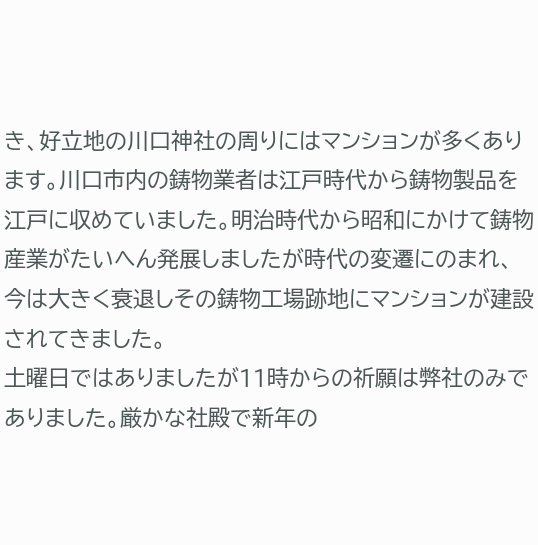き、好立地の川口神社の周りにはマンションが多くあります。川口市内の鋳物業者は江戸時代から鋳物製品を江戸に収めていました。明治時代から昭和にかけて鋳物産業がたいへん発展しましたが時代の変遷にのまれ、今は大きく衰退しその鋳物工場跡地にマンションが建設されてきました。
土曜日ではありましたが11時からの祈願は弊社のみでありました。厳かな社殿で新年の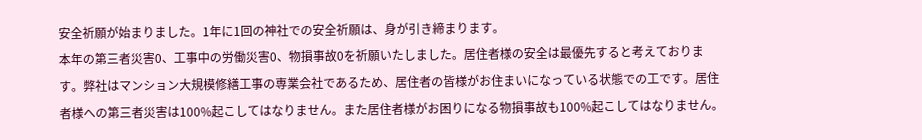安全祈願が始まりました。1年に1回の神社での安全祈願は、身が引き締まります。
本年の第三者災害0、工事中の労働災害0、物損事故0を祈願いたしました。居住者様の安全は最優先すると考えております。弊社はマンション大規模修繕工事の専業会社であるため、居住者の皆様がお住まいになっている状態での工です。居住者様への第三者災害は100%起こしてはなりません。また居住者様がお困りになる物損事故も100%起こしてはなりません。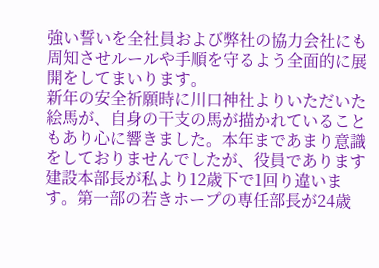強い誓いを全社員および弊社の協力会社にも周知させルールや手順を守るよう全面的に展開をしてまいります。
新年の安全祈願時に川口神社よりいただいた絵馬が、自身の干支の馬が描かれていることもあり心に響きました。本年まであまり意識をしておりませんでしたが、役員であります建設本部長が私より12歳下で1回り違います。第一部の若きホープの専任部長が24歳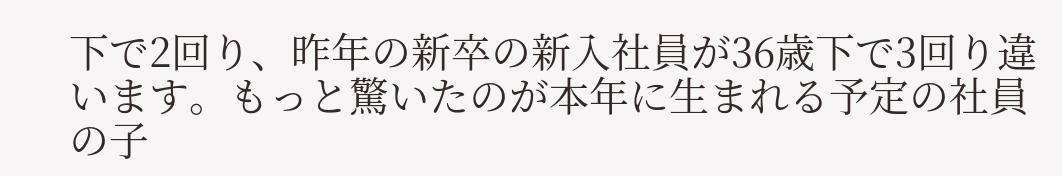下で2回り、昨年の新卒の新入社員が36歳下で3回り違います。もっと驚いたのが本年に生まれる予定の社員の子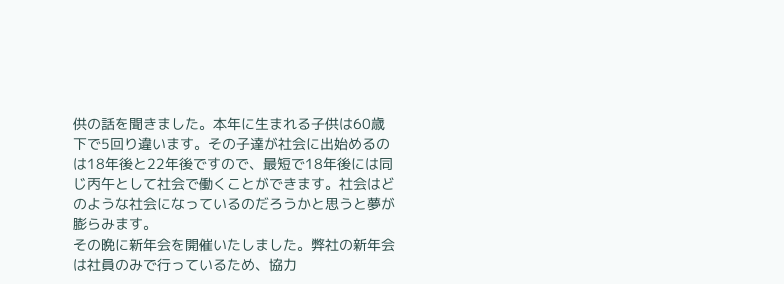供の話を聞きました。本年に生まれる子供は60歳下で5回り違います。その子達が社会に出始めるのは18年後と22年後ですので、最短で18年後には同じ丙午として社会で働くことができます。社会はどのような社会になっているのだろうかと思うと夢が膨らみます。
その晩に新年会を開催いたしました。弊社の新年会は社員のみで行っているため、協力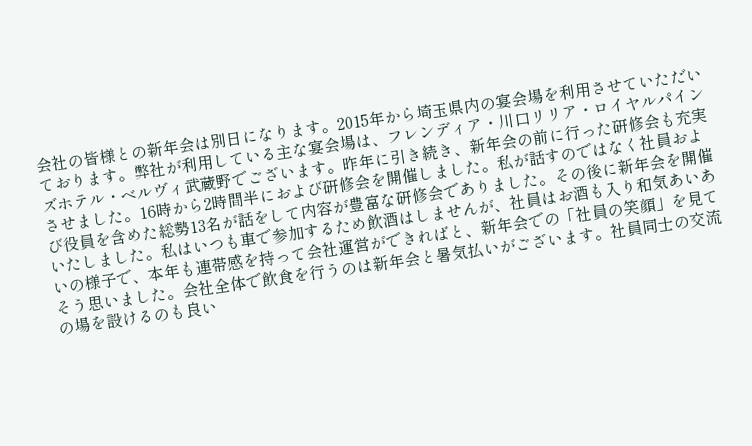会社の皆様との新年会は別日になります。2015年から埼玉県内の宴会場を利用させていただいております。弊社が利用している主な宴会場は、フレンディア・川口リリア・ロイヤルパインズホテル・ベルヴィ武蔵野でございます。昨年に引き続き、新年会の前に行った研修会も充実させました。16時から2時間半におよび研修会を開催しました。私が話すのではなく社員および役員を含めた総勢13名が話をして内容が豊富な研修会でありました。その後に新年会を開催いたしました。私はいつも車で参加するため飲酒はしませんが、社員はお酒も入り和気あいあいの様子で、本年も連帯感を持って会社運営ができればと、新年会での「社員の笑顔」を見てそう思いました。会社全体で飲食を行うのは新年会と暑気払いがございます。社員同士の交流の場を設けるのも良い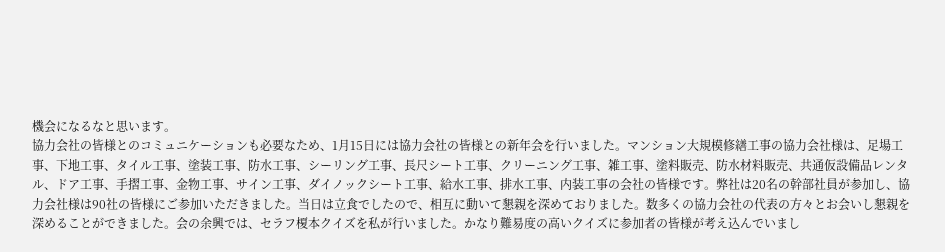機会になるなと思います。
協力会社の皆様とのコミュニケーションも必要なため、1月15日には協力会社の皆様との新年会を行いました。マンション大規模修繕工事の協力会社様は、足場工事、下地工事、タイル工事、塗装工事、防水工事、シーリング工事、長尺シート工事、クリーニング工事、雑工事、塗料販売、防水材料販売、共通仮設備品レンタル、ドア工事、手摺工事、金物工事、サイン工事、ダイノックシート工事、給水工事、排水工事、内装工事の会社の皆様です。弊社は20名の幹部社員が参加し、協力会社様は90社の皆様にご参加いただきました。当日は立食でしたので、相互に動いて懇親を深めておりました。数多くの協力会社の代表の方々とお会いし懇親を深めることができました。会の余興では、セラフ榎本クイズを私が行いました。かなり難易度の高いクイズに参加者の皆様が考え込んでいまし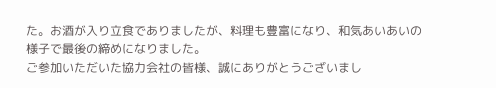た。お酒が入り立食でありましたが、料理も豊富になり、和気あいあいの様子で最後の締めになりました。
ご参加いただいた協力会社の皆様、誠にありがとうございまし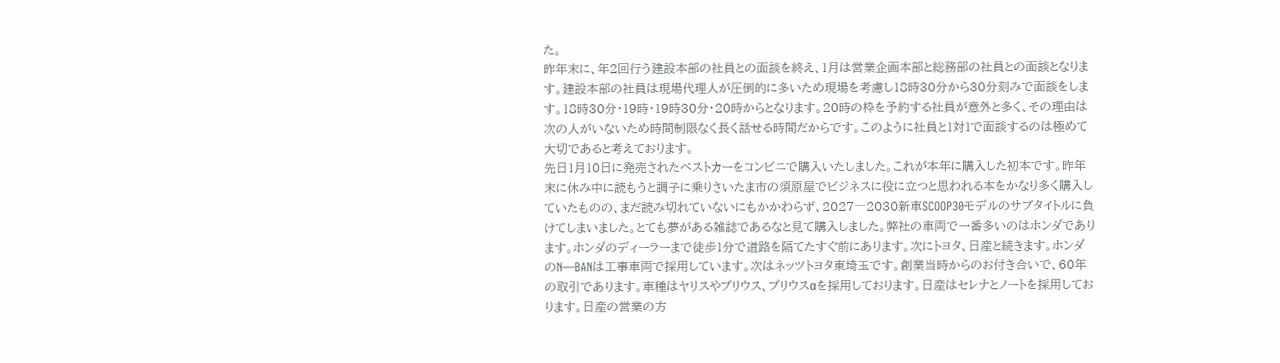た。
昨年末に、年2回行う建設本部の社員との面談を終え、1月は営業企画本部と総務部の社員との面談となります。建設本部の社員は現場代理人が圧倒的に多いため現場を考慮し18時30分から30分刻みで面談をします。18時30分・19時・19時30分・20時からとなります。20時の枠を予約する社員が意外と多く、その理由は次の人がいないため時間制限なく長く話せる時間だからです。このように社員と1対1で面談するのは極めて大切であると考えております。
先日1月10日に発売されたベストカーをコンビニで購入いたしました。これが本年に購入した初本です。昨年末に休み中に読もうと調子に乗りさいたま市の須原屋でビジネスに役に立つと思われる本をかなり多く購入していたものの、まだ読み切れていないにもかかわらず、2027―2030新車SCOOP30モデルのサブタイトルに負けてしまいました。とても夢がある雑誌であるなと見て購入しました。弊社の車両で一番多いのはホンダであります。ホンダのディーラーまで徒歩1分で道路を隔てたすぐ前にあります。次にトヨタ、日産と続きます。ホンダのN―BANは工事車両で採用しています。次はネッツトヨタ東埼玉です。創業当時からのお付き合いで、60年の取引であります。車種はヤリスやプリウス、プリウスαを採用しております。日産はセレナとノートを採用しております。日産の営業の方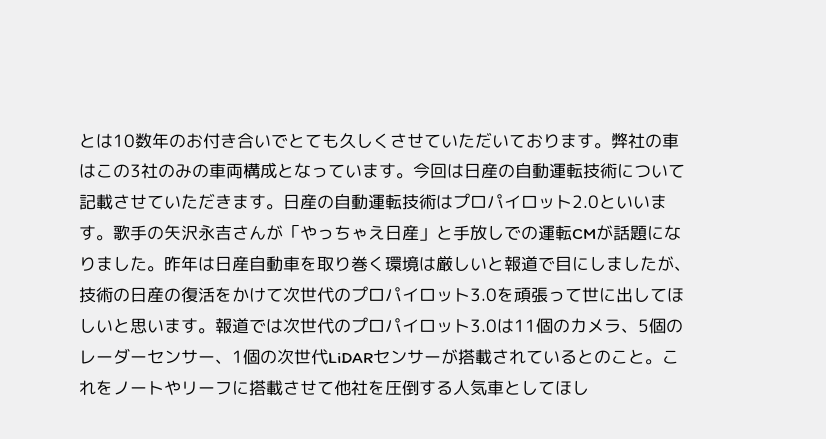とは10数年のお付き合いでとても久しくさせていただいております。弊社の車はこの3社のみの車両構成となっています。今回は日産の自動運転技術について記載させていただきます。日産の自動運転技術はプロパイロット2.0といいます。歌手の矢沢永吉さんが「やっちゃえ日産」と手放しでの運転CMが話題になりました。昨年は日産自動車を取り巻く環境は厳しいと報道で目にしましたが、技術の日産の復活をかけて次世代のプロパイロット3.0を頑張って世に出してほしいと思います。報道では次世代のプロパイロット3.0は11個のカメラ、5個のレーダーセンサー、1個の次世代LiDARセンサーが搭載されているとのこと。これをノートやリーフに搭載させて他社を圧倒する人気車としてほし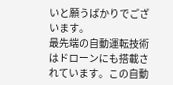いと願うばかりでございます。
最先端の自動運転技術はドローンにも搭載されています。この自動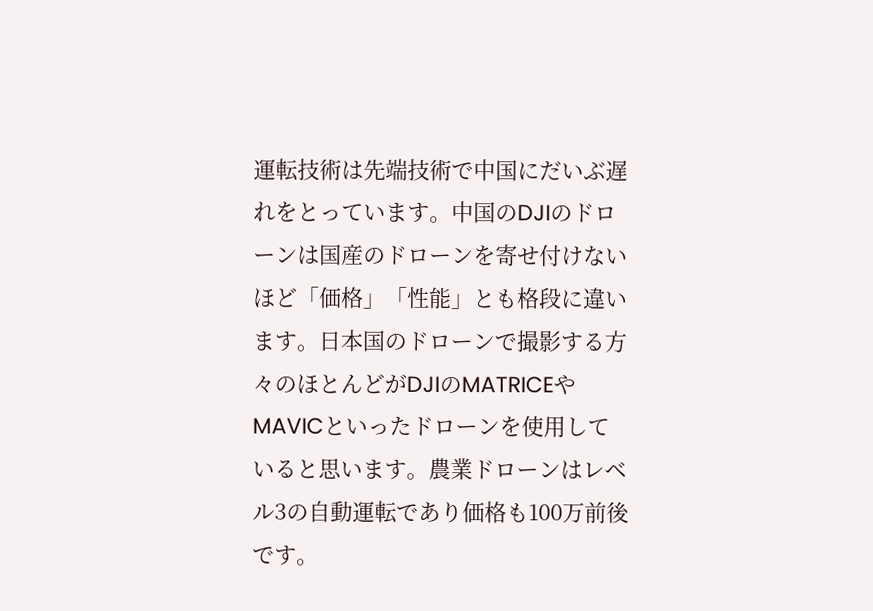運転技術は先端技術で中国にだいぶ遅れをとっています。中国のDJIのドローンは国産のドローンを寄せ付けないほど「価格」「性能」とも格段に違います。日本国のドローンで撮影する方々のほとんどがDJIのMATRICEやMAVICといったドローンを使用していると思います。農業ドローンはレベル3の自動運転であり価格も100万前後です。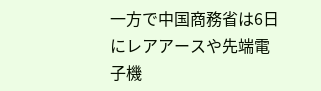一方で中国商務省は6日にレアアースや先端電子機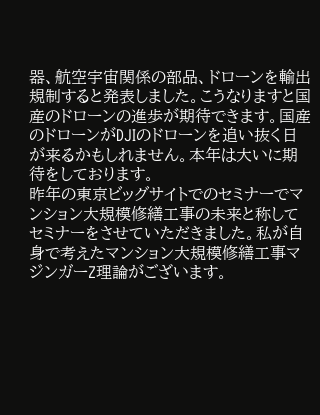器、航空宇宙関係の部品、ドローンを輸出規制すると発表しました。こうなりますと国産のドローンの進歩が期待できます。国産のドローンがDJIのドローンを追い抜く日が来るかもしれません。本年は大いに期待をしております。
昨年の東京ビッグサイトでのセミナーでマンション大規模修繕工事の未来と称してセミナーをさせていただきました。私が自身で考えたマンション大規模修繕工事マジンガーZ理論がございます。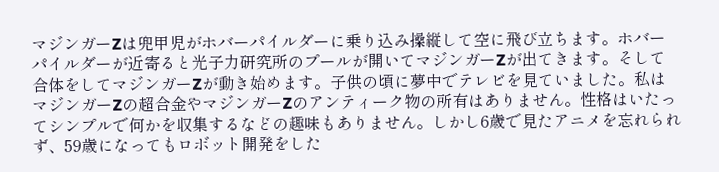マジンガーZは兜甲児がホバーパイルダーに乗り込み操縦して空に飛び立ちます。ホバーパイルダーが近寄ると光子力研究所のプールが開いてマジンガーZが出てきます。そして合体をしてマジンガーZが動き始めます。子供の頃に夢中でテレビを見ていました。私はマジンガーZの超合金やマジンガーZのアンティーク物の所有はありません。性格はいたってシンプルで何かを収集するなどの趣味もありません。しかし6歳で見たアニメを忘れられず、59歳になってもロボット開発をした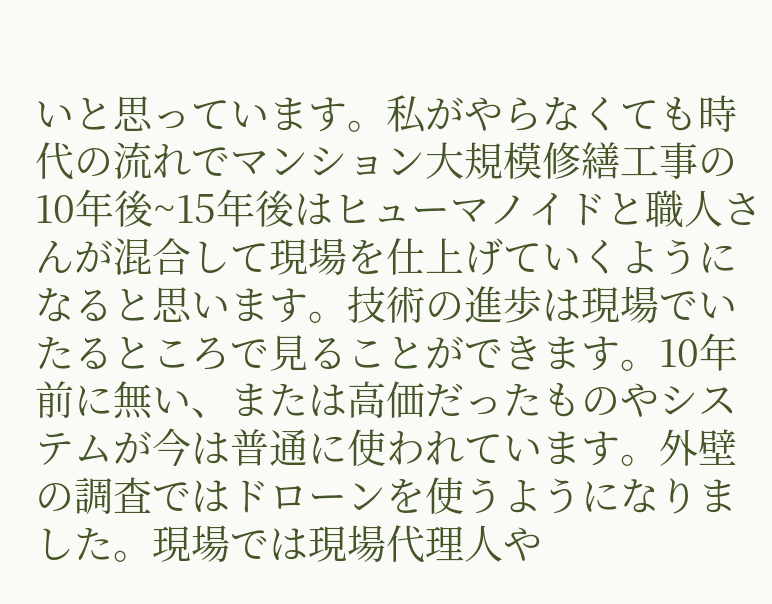いと思っています。私がやらなくても時代の流れでマンション大規模修繕工事の10年後~15年後はヒューマノイドと職人さんが混合して現場を仕上げていくようになると思います。技術の進歩は現場でいたるところで見ることができます。10年前に無い、または高価だったものやシステムが今は普通に使われています。外壁の調査ではドローンを使うようになりました。現場では現場代理人や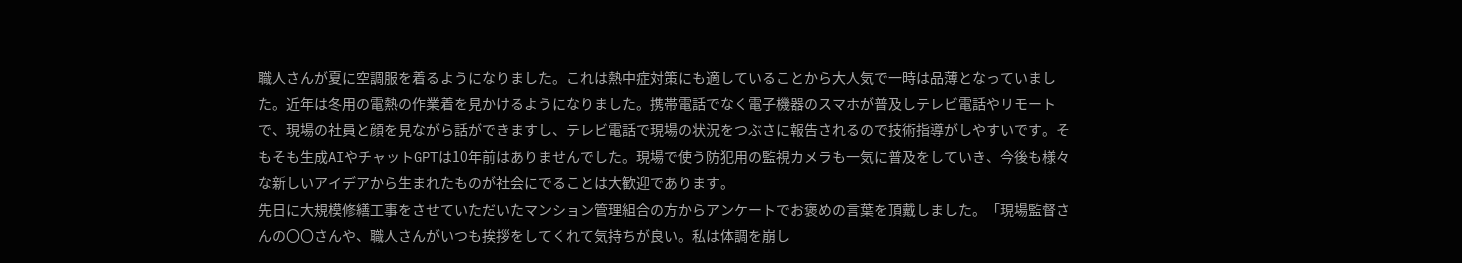職人さんが夏に空調服を着るようになりました。これは熱中症対策にも適していることから大人気で一時は品薄となっていました。近年は冬用の電熱の作業着を見かけるようになりました。携帯電話でなく電子機器のスマホが普及しテレビ電話やリモートで、現場の社員と顔を見ながら話ができますし、テレビ電話で現場の状況をつぶさに報告されるので技術指導がしやすいです。そもそも生成AIやチャットGPTは10年前はありませんでした。現場で使う防犯用の監視カメラも一気に普及をしていき、今後も様々な新しいアイデアから生まれたものが社会にでることは大歓迎であります。
先日に大規模修繕工事をさせていただいたマンション管理組合の方からアンケートでお褒めの言葉を頂戴しました。「現場監督さんの〇〇さんや、職人さんがいつも挨拶をしてくれて気持ちが良い。私は体調を崩し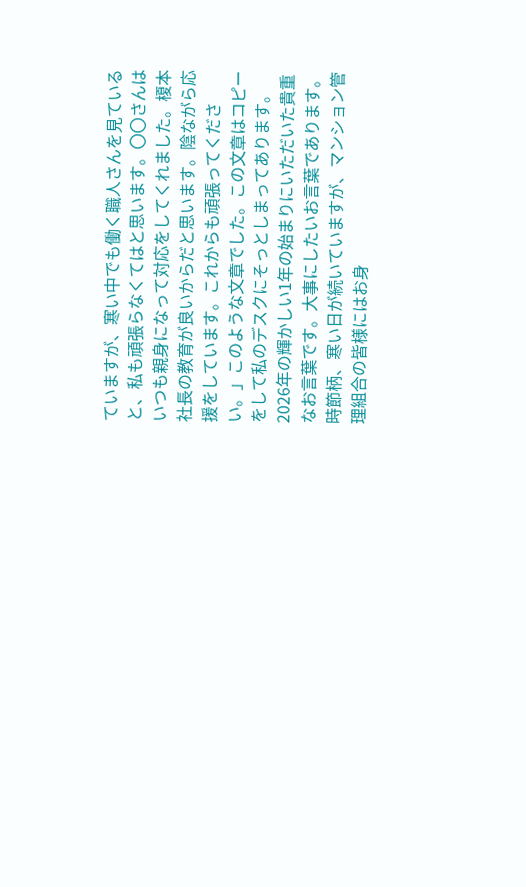ていますが、寒い中でも働く職人さんを見ていると、私も頑張らなくてはと思います。〇〇さんはいつも親身になって対応をしてくれました。榎本社長の教育が良いからだと思います。陰ながら応援をしています。これからも頑張ってください。」このような文章でした。この文章はコピーをして私のデスクにそっとしまってあります。2026年の輝かしい1年の始まりにいただいた貴重なお言葉です。大事にしたいお言葉であります。時節柄、寒い日が続いていますが、マンション管理組合の皆様にはお身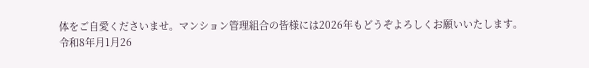体をご自愛くださいませ。マンション管理組合の皆様には2026年もどうぞよろしくお願いいたします。
令和8年月1月26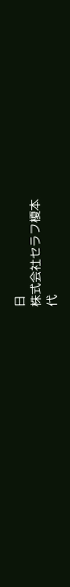日
株式会社セラフ榎本
代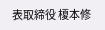表取締役 榎本修